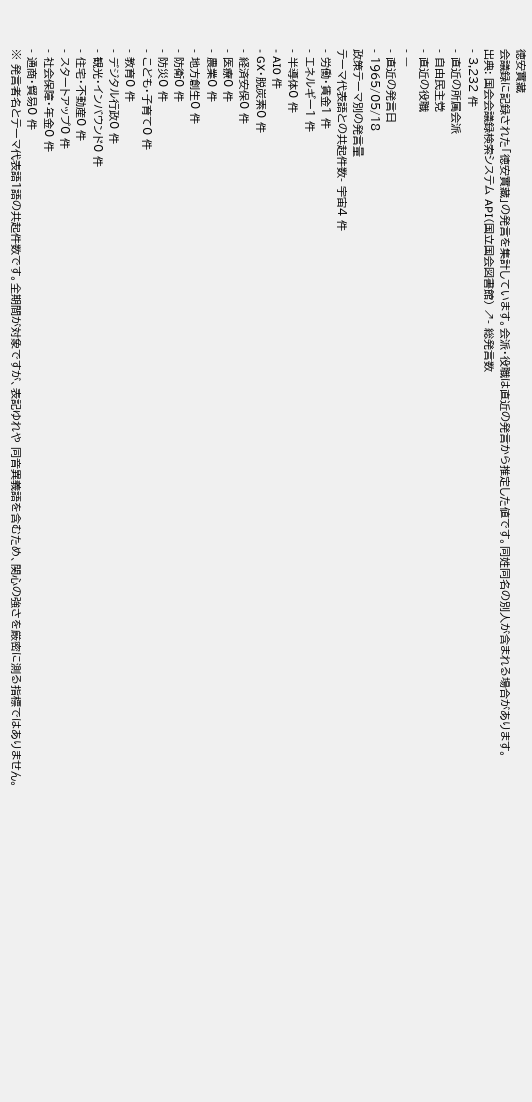徳安實藏
会議録に記録された「徳安實藏」の発言を集計しています。会派・役職は直近の発言から推定した値です。同姓同名の別人が含まれる場合があります。
出典: 国会会議録検索システム API(国立国会図書館) ↗- 総発言数
- 3,232 件
- 直近の所属会派
- 自由民主党
- 直近の役職
- —
- 直近の発言日
- 1965/05/18
政策テーマ別の発言量
テーマ代表語との共起件数- 宇宙4 件
- 労働・賃金1 件
- エネルギー1 件
- 半導体0 件
- AI0 件
- GX・脱炭素0 件
- 経済安保0 件
- 医療0 件
- 農業0 件
- 地方創生0 件
- 防衛0 件
- 防災0 件
- こども・子育て0 件
- 教育0 件
- デジタル行政0 件
- 観光・インバウンド0 件
- 住宅・不動産0 件
- スタートアップ0 件
- 社会保障・年金0 件
- 通商・貿易0 件
※ 発言者名とテーマ代表語1語の共起件数です。全期間が対象ですが、表記ゆれや 同音異義語を含むため、関心の強さを厳密に測る指標ではありません。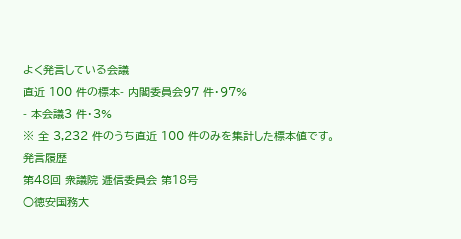よく発言している会議
直近 100 件の標本- 内閣委員会97 件・97%
- 本会議3 件・3%
※ 全 3,232 件のうち直近 100 件のみを集計した標本値です。
発言履歴
第48回 衆議院 逓信委員会 第18号
○徳安国務大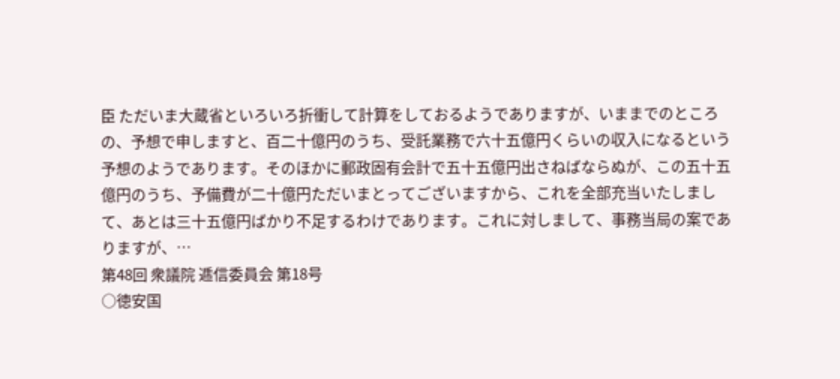臣 ただいま大蔵省といろいろ折衝して計算をしておるようでありますが、いままでのところの、予想で申しますと、百二十億円のうち、受託業務で六十五億円くらいの収入になるという予想のようであります。そのほかに郵政固有会計で五十五億円出さねばならぬが、この五十五億円のうち、予備費が二十億円ただいまとってございますから、これを全部充当いたしまして、あとは三十五億円ばかり不足するわけであります。これに対しまして、事務当局の案でありますが、…
第48回 衆議院 逓信委員会 第18号
○徳安国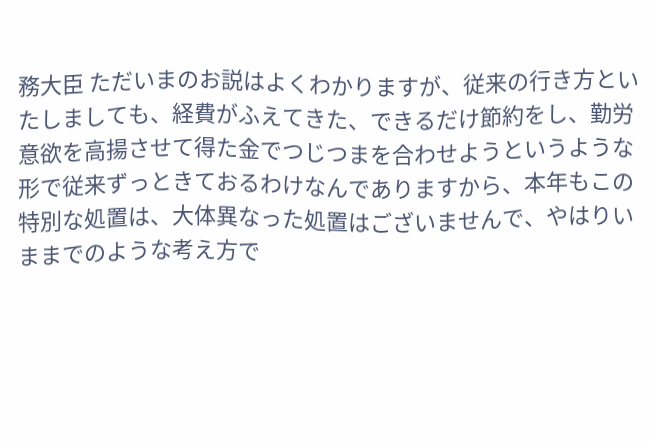務大臣 ただいまのお説はよくわかりますが、従来の行き方といたしましても、経費がふえてきた、できるだけ節約をし、勤労意欲を高揚させて得た金でつじつまを合わせようというような形で従来ずっときておるわけなんでありますから、本年もこの特別な処置は、大体異なった処置はございませんで、やはりいままでのような考え方で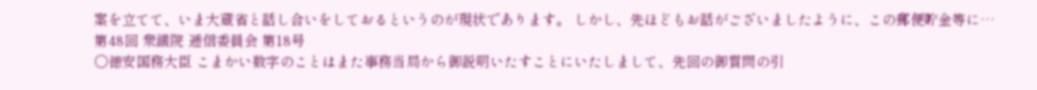案を立てて、いま大蔵省と話し合いをしておるというのが現状であります。 しかし、先ほどもお話がございましたように、この郵便貯金等に…
第48回 衆議院 逓信委員会 第18号
○徳安国務大臣 こまかい数字のことはまた事務当局から御説明いたすことにいたしまして、先回の御質問の引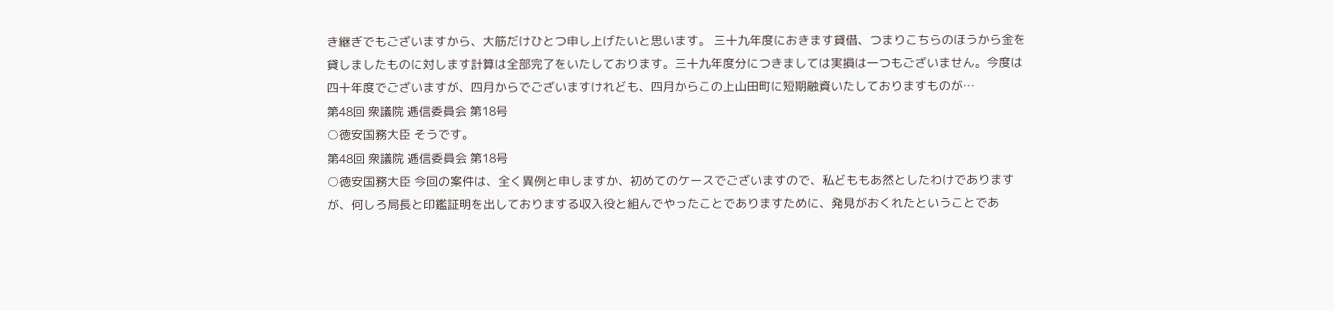き継ぎでもございますから、大筋だけひとつ申し上げたいと思います。 三十九年度におきます貸借、つまりこちらのほうから金を貸しましたものに対します計算は全部完了をいたしております。三十九年度分につきましては実損は一つもございません。今度は四十年度でございますが、四月からでございますけれども、四月からこの上山田町に短期融資いたしておりますものが…
第48回 衆議院 逓信委員会 第18号
○徳安国務大臣 そうです。
第48回 衆議院 逓信委員会 第18号
○徳安国務大臣 今回の案件は、全く異例と申しますか、初めてのケースでございますので、私どももあ然としたわけでありますが、何しろ局長と印鑑証明を出しておりまする収入役と組んでやったことでありますために、発見がおくれたということであ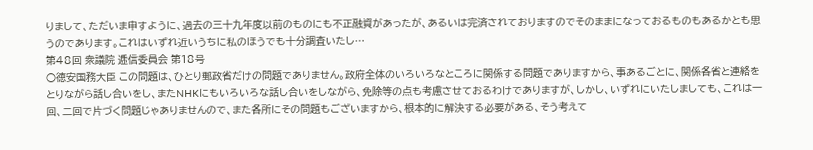りまして、ただいま申すように、過去の三十九年度以前のものにも不正融資があったが、あるいは完済されておりますのでそのままになっておるものもあるかとも思うのであります。これはいずれ近いうちに私のほうでも十分調査いたし…
第48回 衆議院 逓信委員会 第18号
○徳安国務大臣 この問題は、ひとり郵政省だけの問題でありません。政府全体のいろいろなところに関係する問題でありますから、事あるごとに、関係各省と連絡をとりながら話し合いをし、またNHKにもいろいろな話し合いをしながら、免除等の点も考慮させておるわけでありますが、しかし、いずれにいたしましても、これは一回、二回で片づく問題じゃありませんので、また各所にその問題もございますから、根本的に解決する必要がある、そう考えて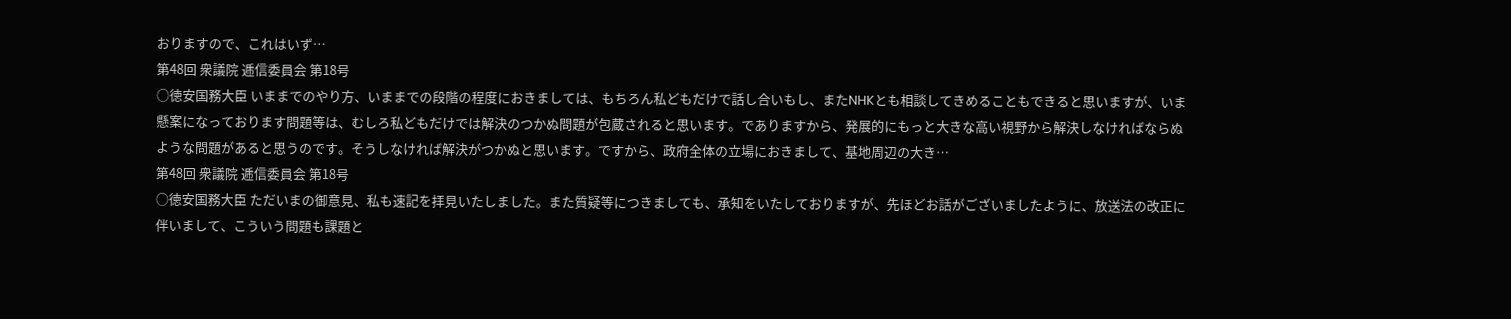おりますので、これはいず…
第48回 衆議院 逓信委員会 第18号
○徳安国務大臣 いままでのやり方、いままでの段階の程度におきましては、もちろん私どもだけで話し合いもし、またNHKとも相談してきめることもできると思いますが、いま懸案になっております問題等は、むしろ私どもだけでは解決のつかぬ問題が包蔵されると思います。でありますから、発展的にもっと大きな高い視野から解決しなければならぬような問題があると思うのです。そうしなければ解決がつかぬと思います。ですから、政府全体の立場におきまして、基地周辺の大き…
第48回 衆議院 逓信委員会 第18号
○徳安国務大臣 ただいまの御意見、私も速記を拝見いたしました。また質疑等につきましても、承知をいたしておりますが、先ほどお話がございましたように、放送法の改正に伴いまして、こういう問題も課題と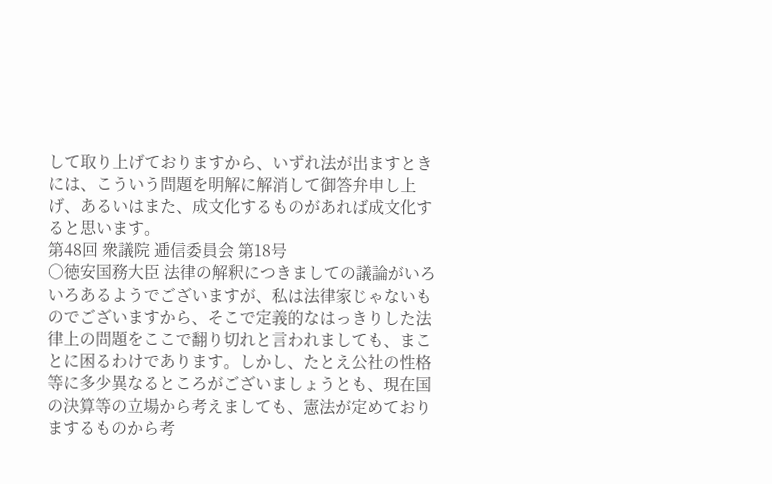して取り上げておりますから、いずれ法が出ますときには、こういう問題を明解に解消して御答弁申し上げ、あるいはまた、成文化するものがあれば成文化すると思います。
第48回 衆議院 逓信委員会 第18号
○徳安国務大臣 法律の解釈につきましての議論がいろいろあるようでございますが、私は法律家じゃないものでございますから、そこで定義的なはっきりした法律上の問題をここで翻り切れと言われましても、まことに困るわけであります。しかし、たとえ公社の性格等に多少異なるところがございましょうとも、現在国の決算等の立場から考えましても、憲法が定めておりまするものから考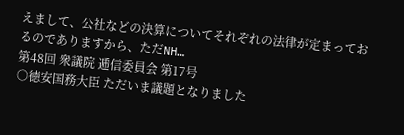えまして、公社などの決算についてそれぞれの法律が定まっておるのでありますから、ただNH…
第48回 衆議院 逓信委員会 第17号
○徳安国務大臣 ただいま議題となりました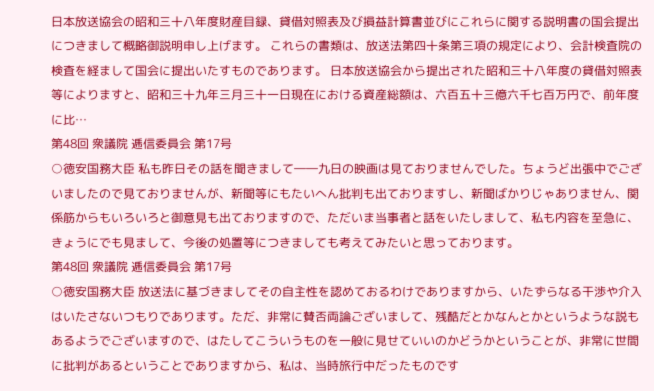日本放送協会の昭和三十八年度財産目録、貸借対照表及び損益計算書並びにこれらに関する説明書の国会提出につきまして概略御説明申し上げます。 これらの書類は、放送法第四十条第三項の規定により、会計検査院の検査を経まして国会に提出いたすものであります。 日本放送協会から提出された昭和三十八年度の貸借対照表等によりますと、昭和三十九年三月三十一日現在における資産総額は、六百五十三億六千七百万円で、前年度に比…
第48回 衆議院 逓信委員会 第17号
○徳安国務大臣 私も昨日その話を聞きまして――九日の映画は見ておりませんでした。ちょうど出張中でございましたので見ておりませんが、新聞等にもたいへん批判も出ておりますし、新聞ばかりじゃありません、関係筋からもいろいろと御意見も出ておりますので、ただいま当事者と話をいたしまして、私も内容を至急に、きょうにでも見まして、今後の処置等につきましても考えてみたいと思っております。
第48回 衆議院 逓信委員会 第17号
○徳安国務大臣 放送法に基づきましてその自主性を認めておるわけでありますから、いたずらなる干渉や介入はいたさないつもりであります。ただ、非常に賛否両論ございまして、残酷だとかなんとかというような説もあるようでございますので、はたしてこういうものを一般に見せていいのかどうかということが、非常に世間に批判があるということでありますから、私は、当時旅行中だったものです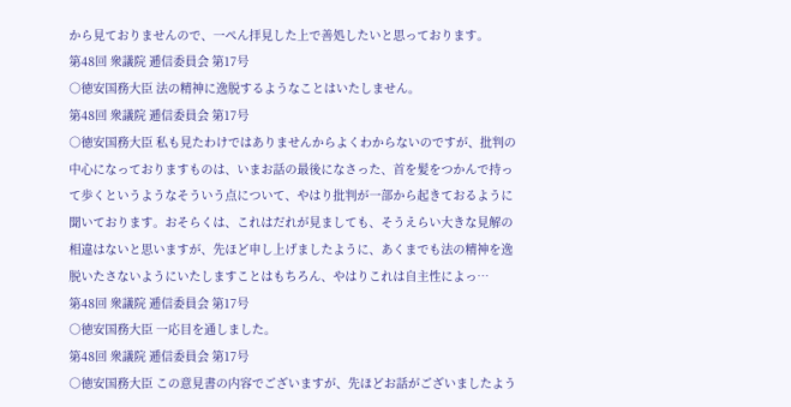から見ておりませんので、一ぺん拝見した上で善処したいと思っております。
第48回 衆議院 逓信委員会 第17号
○徳安国務大臣 法の精神に逸脱するようなことはいたしません。
第48回 衆議院 逓信委員会 第17号
○徳安国務大臣 私も見たわけではありませんからよくわからないのですが、批判の中心になっておりますものは、いまお話の最後になさった、首を髪をつかんで持って歩くというようなそういう点について、やはり批判が一部から起きておるように聞いております。おそらくは、これはだれが見ましても、そうえらい大きな見解の相違はないと思いますが、先ほど申し上げましたように、あくまでも法の精神を逸脱いたさないようにいたしますことはもちろん、やはりこれは自主性によっ…
第48回 衆議院 逓信委員会 第17号
○徳安国務大臣 一応目を通しました。
第48回 衆議院 逓信委員会 第17号
○徳安国務大臣 この意見書の内容でございますが、先ほどお話がございましたよう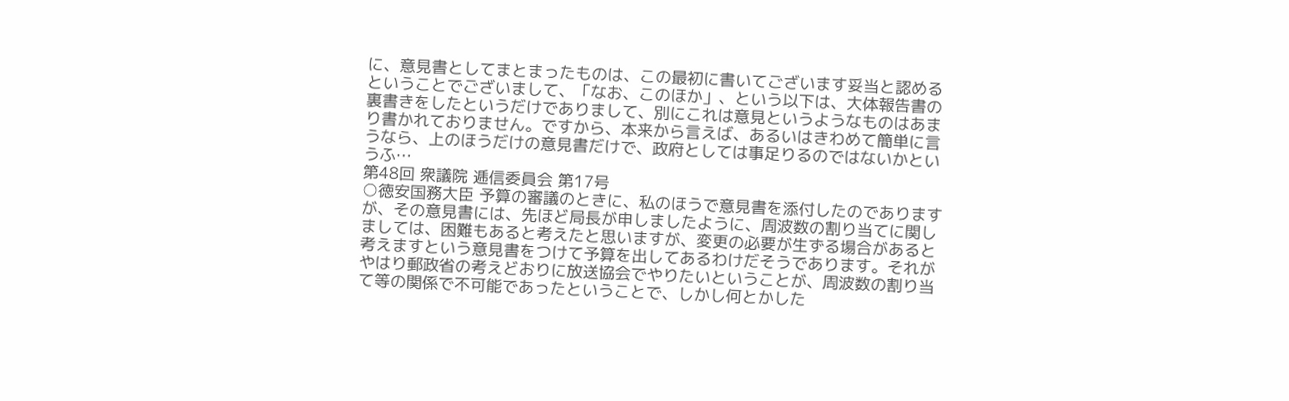に、意見書としてまとまったものは、この最初に書いてございます妥当と認めるということでございまして、「なお、このほか」、という以下は、大体報告書の裏書きをしたというだけでありまして、別にこれは意見というようなものはあまり書かれておりません。ですから、本来から言えば、あるいはきわめて簡単に言うなら、上のほうだけの意見書だけで、政府としては事足りるのではないかというふ…
第48回 衆議院 逓信委員会 第17号
○徳安国務大臣 予算の審議のときに、私のほうで意見書を添付したのでありますが、その意見書には、先ほど局長が申しましたように、周波数の割り当てに関しましては、困難もあると考えたと思いますが、変更の必要が生ずる場合があると考えますという意見書をつけて予算を出してあるわけだそうであります。それがやはり郵政省の考えどおりに放送協会でやりたいということが、周波数の割り当て等の関係で不可能であったということで、しかし何とかした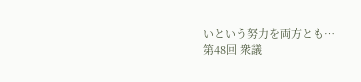いという努力を両方とも…
第48回 衆議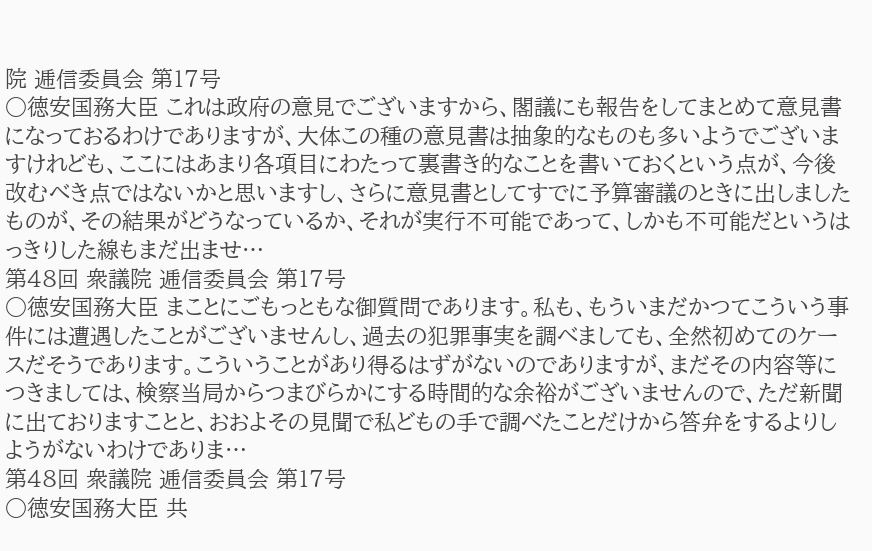院 逓信委員会 第17号
○徳安国務大臣 これは政府の意見でございますから、閣議にも報告をしてまとめて意見書になっておるわけでありますが、大体この種の意見書は抽象的なものも多いようでございますけれども、ここにはあまり各項目にわたって裏書き的なことを書いておくという点が、今後改むべき点ではないかと思いますし、さらに意見書としてすでに予算審議のときに出しましたものが、その結果がどうなっているか、それが実行不可能であって、しかも不可能だというはっきりした線もまだ出ませ…
第48回 衆議院 逓信委員会 第17号
○徳安国務大臣 まことにごもっともな御質問であります。私も、もういまだかつてこういう事件には遭遇したことがございませんし、過去の犯罪事実を調べましても、全然初めてのケースだそうであります。こういうことがあり得るはずがないのでありますが、まだその内容等につきましては、検察当局からつまびらかにする時間的な余裕がございませんので、ただ新聞に出ておりますことと、おおよその見聞で私どもの手で調べたことだけから答弁をするよりしようがないわけでありま…
第48回 衆議院 逓信委員会 第17号
○徳安国務大臣 共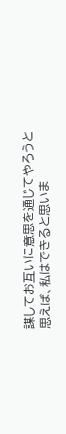謀してお互いに意思を通じてやろうと思えば、私はできると思いま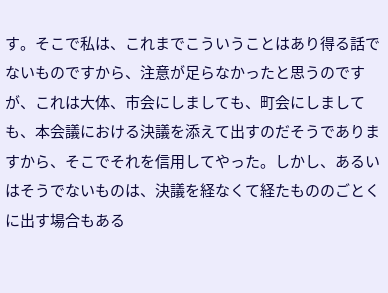す。そこで私は、これまでこういうことはあり得る話でないものですから、注意が足らなかったと思うのですが、これは大体、市会にしましても、町会にしましても、本会議における決議を添えて出すのだそうでありますから、そこでそれを信用してやった。しかし、あるいはそうでないものは、決議を経なくて経たもののごとくに出す場合もある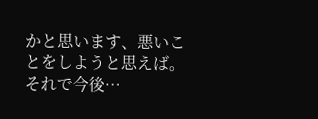かと思います、悪いことをしようと思えば。それで今後…